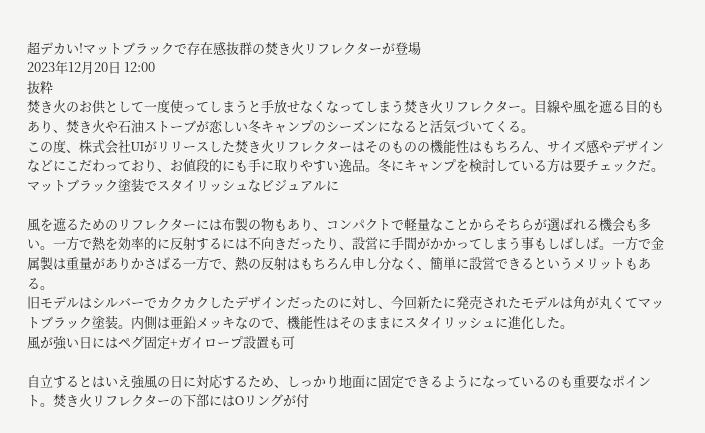超デカい!マットブラックで存在感抜群の焚き火リフレクターが登場
2023年12月20日 12:00
抜粋
焚き火のお供として一度使ってしまうと手放せなくなってしまう焚き火リフレクター。目線や風を遮る目的もあり、焚き火や石油ストーブが恋しい冬キャンプのシーズンになると活気づいてくる。
この度、株式会社UIがリリースした焚き火リフレクターはそのものの機能性はもちろん、サイズ感やデザインなどにこだわっており、お値段的にも手に取りやすい逸品。冬にキャンプを検討している方は要チェックだ。
マットブラック塗装でスタイリッシュなビジュアルに

風を遮るためのリフレクターには布製の物もあり、コンパクトで軽量なことからそちらが選ばれる機会も多い。一方で熱を効率的に反射するには不向きだったり、設営に手間がかかってしまう事もしばしば。一方で金属製は重量がありかさばる一方で、熱の反射はもちろん申し分なく、簡単に設営できるというメリットもある。
旧モデルはシルバーでカクカクしたデザインだったのに対し、今回新たに発売されたモデルは角が丸くてマットブラック塗装。内側は亜鉛メッキなので、機能性はそのままにスタイリッシュに進化した。
風が強い日にはペグ固定+ガイロープ設置も可

自立するとはいえ強風の日に対応するため、しっかり地面に固定できるようになっているのも重要なポイント。焚き火リフレクターの下部にはOリングが付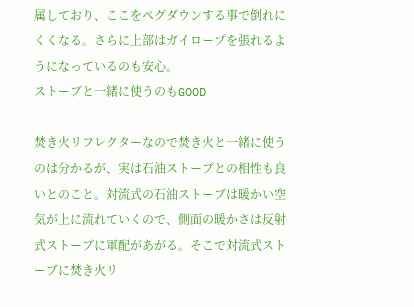属しており、ここをペグダウンする事で倒れにくくなる。さらに上部はガイロープを張れるようになっているのも安心。
ストーブと一緒に使うのもGOOD

焚き火リフレクターなので焚き火と一緒に使うのは分かるが、実は石油ストーブとの相性も良いとのこと。対流式の石油ストーブは暖かい空気が上に流れていくので、側面の暖かさは反射式ストーブに軍配があがる。そこで対流式ストーブに焚き火リ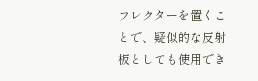フレクターを置くことで、疑似的な反射板としても使用でき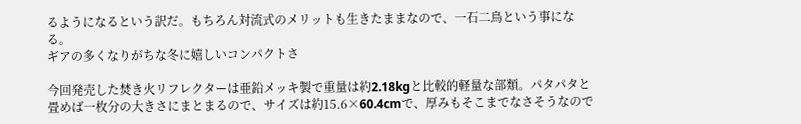るようになるという訳だ。もちろん対流式のメリットも生きたままなので、一石二鳥という事になる。
ギアの多くなりがちな冬に嬉しいコンパクトさ

今回発売した焚き火リフレクターは亜鉛メッキ製で重量は約2.18kgと比較的軽量な部類。パタパタと畳めば一枚分の大きさにまとまるので、サイズは約15.6×60.4cmで、厚みもそこまでなさそうなので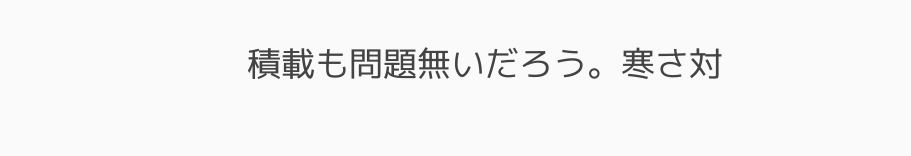積載も問題無いだろう。寒さ対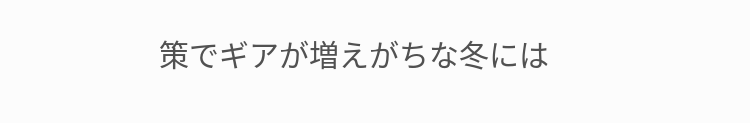策でギアが増えがちな冬には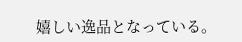嬉しい逸品となっている。